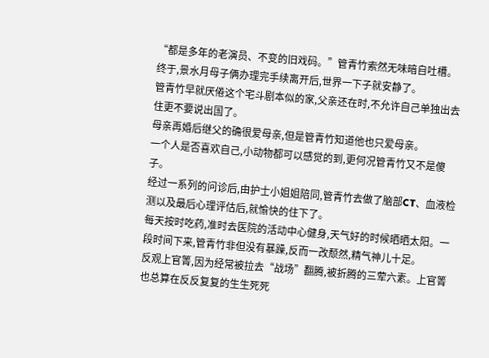“都是多年的老演员、不变的旧戏码。”管青竹索然无味暗自吐槽。终于,景水月母子俩办理完手续离开后,世界一下子就安静了。
管青竹早就厌倦这个宅斗剧本似的家,父亲还在时,不允许自己单独出去住更不要说出国了。
母亲再婚后继父的确很爱母亲,但是管青竹知道他也只爱母亲。
一个人是否喜欢自己,小动物都可以感觉的到,更何况管青竹又不是傻子。
经过一系列的问诊后,由护士小姐姐陪同,管青竹去做了脑部CT、血液检测以及最后心理评估后,就愉快的住下了。
每天按时吃药,准时去医院的活动中心健身,天气好的时候晒晒太阳。一段时间下来,管青竹非但没有暴躁,反而一改颓然,精气神儿十足。
反观上官箐,因为经常被拉去“战场”翻腾,被折腾的三荤六素。上官箐也总算在反反复复的生生死死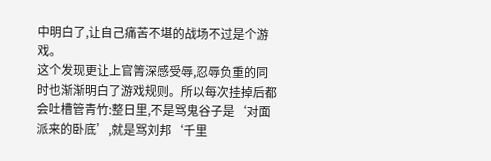中明白了,让自己痛苦不堪的战场不过是个游戏。
这个发现更让上官箐深感受辱,忍辱负重的同时也渐渐明白了游戏规则。所以每次挂掉后都会吐槽管青竹:整日里,不是骂鬼谷子是‘对面派来的卧底’,就是骂刘邦‘千里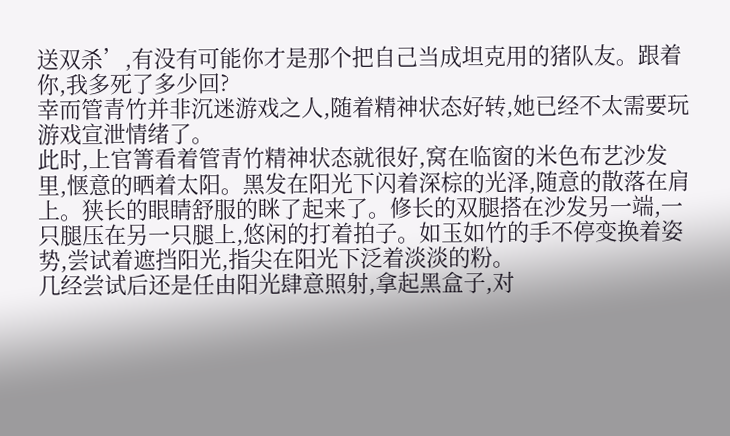送双杀’,有没有可能你才是那个把自己当成坦克用的猪队友。跟着你,我多死了多少回?
幸而管青竹并非沉迷游戏之人,随着精神状态好转,她已经不太需要玩游戏宣泄情绪了。
此时,上官箐看着管青竹精神状态就很好,窝在临窗的米色布艺沙发里,惬意的晒着太阳。黑发在阳光下闪着深棕的光泽,随意的散落在肩上。狭长的眼睛舒服的眯了起来了。修长的双腿搭在沙发另一端,一只腿压在另一只腿上,悠闲的打着拍子。如玉如竹的手不停变换着姿势,尝试着遮挡阳光,指尖在阳光下泛着淡淡的粉。
几经尝试后还是任由阳光肆意照射,拿起黑盒子,对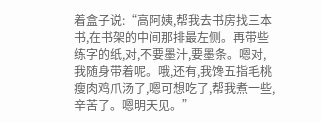着盒子说:“高阿姨,帮我去书房找三本书,在书架的中间那排最左侧。再带些练字的纸,对,不要墨汁,要墨条。嗯对,我随身带着呢。哦,还有,我馋五指毛桃瘦肉鸡爪汤了,嗯可想吃了,帮我煮一些,辛苦了。嗯明天见。”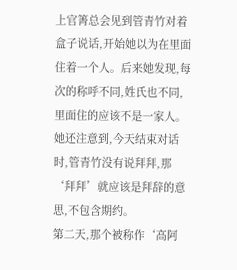上官箐总会见到管青竹对着盒子说话,开始她以为在里面住着一个人。后来她发现,每次的称呼不同,姓氏也不同,里面住的应该不是一家人。
她还注意到,今天结束对话时,管青竹没有说拜拜,那‘拜拜’就应该是拜辞的意思,不包含期约。
第二天,那个被称作‘高阿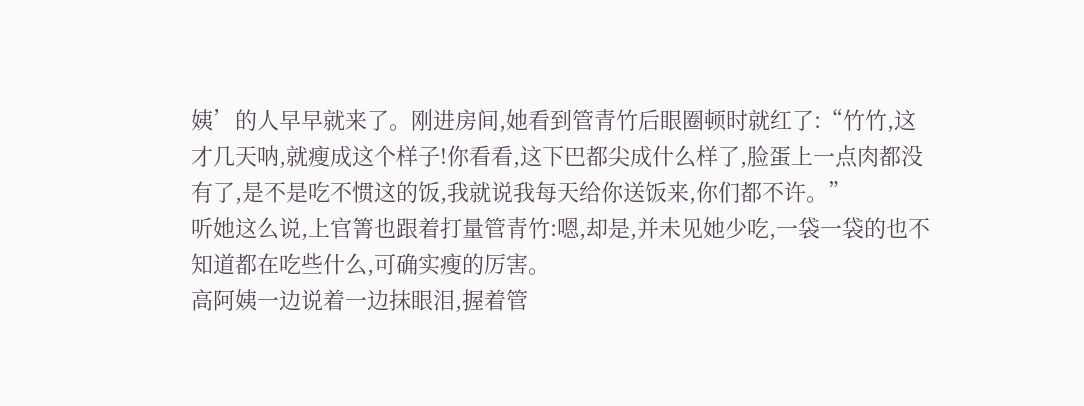姨’的人早早就来了。刚进房间,她看到管青竹后眼圈顿时就红了:“竹竹,这才几天呐,就瘦成这个样子!你看看,这下巴都尖成什么样了,脸蛋上一点肉都没有了,是不是吃不惯这的饭,我就说我每天给你送饭来,你们都不许。”
听她这么说,上官箐也跟着打量管青竹:嗯,却是,并未见她少吃,一袋一袋的也不知道都在吃些什么,可确实瘦的厉害。
高阿姨一边说着一边抹眼泪,握着管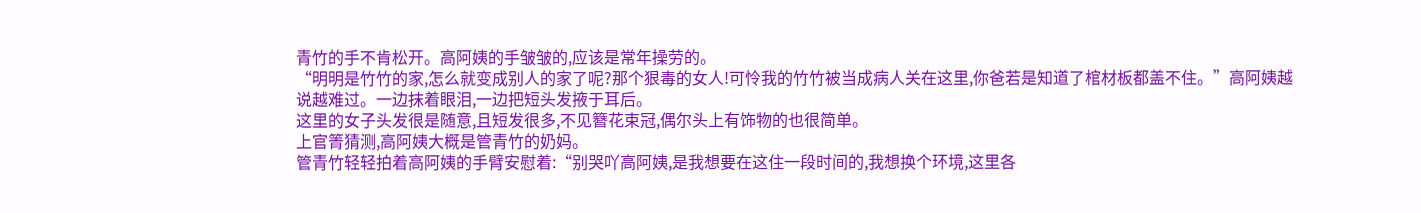青竹的手不肯松开。高阿姨的手皱皱的,应该是常年操劳的。
“明明是竹竹的家,怎么就变成别人的家了呢?那个狠毒的女人!可怜我的竹竹被当成病人关在这里,你爸若是知道了棺材板都盖不住。”高阿姨越说越难过。一边抹着眼泪,一边把短头发掖于耳后。
这里的女子头发很是随意,且短发很多,不见簪花束冠,偶尔头上有饰物的也很简单。
上官箐猜测,高阿姨大概是管青竹的奶妈。
管青竹轻轻拍着高阿姨的手臂安慰着:“别哭吖高阿姨,是我想要在这住一段时间的,我想换个环境,这里各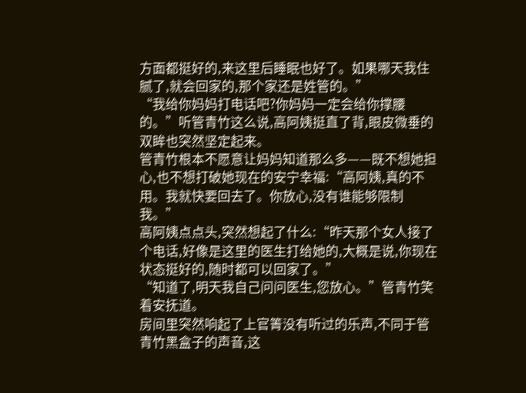方面都挺好的,来这里后睡眠也好了。如果哪天我住腻了,就会回家的,那个家还是姓管的。”
“我给你妈妈打电话吧?你妈妈一定会给你撑腰的。”听管青竹这么说,高阿姨挺直了背,眼皮微垂的双眸也突然坚定起来。
管青竹根本不愿意让妈妈知道那么多——既不想她担心,也不想打破她现在的安宁幸福:“高阿姨,真的不用。我就快要回去了。你放心,没有谁能够限制我。”
高阿姨点点头,突然想起了什么:“昨天那个女人接了个电话,好像是这里的医生打给她的,大概是说,你现在状态挺好的,随时都可以回家了。”
“知道了,明天我自己问问医生,您放心。”管青竹笑着安抚道。
房间里突然响起了上官箐没有听过的乐声,不同于管青竹黑盒子的声音,这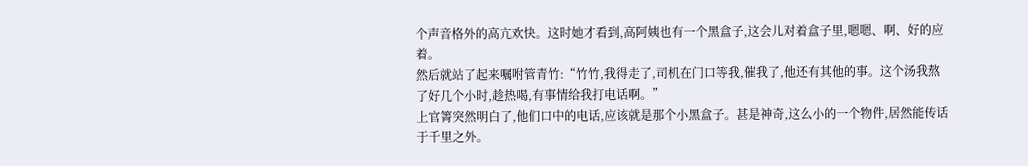个声音格外的高亢欢快。这时她才看到,高阿姨也有一个黑盒子,这会儿对着盒子里,嗯嗯、啊、好的应着。
然后就站了起来嘱咐管青竹:“竹竹,我得走了,司机在门口等我,催我了,他还有其他的事。这个汤我熬了好几个小时,趁热喝,有事情给我打电话啊。”
上官箐突然明白了,他们口中的电话,应该就是那个小黑盒子。甚是神奇,这么小的一个物件,居然能传话于千里之外。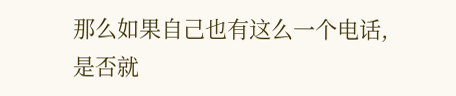那么如果自己也有这么一个电话,是否就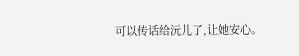可以传话给沅儿了,让她安心。